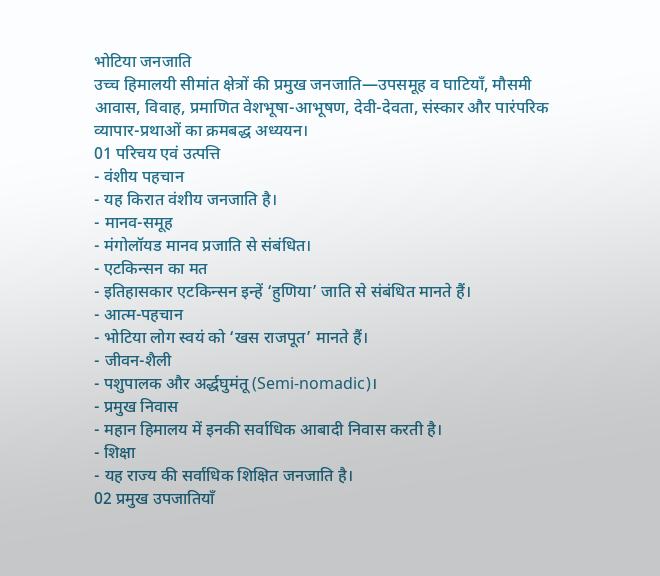भोटिया जनजाति
उच्च हिमालयी सीमांत क्षेत्रों की प्रमुख जनजाति—उपसमूह व घाटियाँ, मौसमी आवास, विवाह, प्रमाणित वेशभूषा-आभूषण, देवी-देवता, संस्कार और पारंपरिक व्यापार-प्रथाओं का क्रमबद्ध अध्ययन।
01 परिचय एवं उत्पत्ति
- वंशीय पहचान
- यह किरात वंशीय जनजाति है।
- मानव-समूह
- मंगोलॉयड मानव प्रजाति से संबंधित।
- एटकिन्सन का मत
- इतिहासकार एटकिन्सन इन्हें ‘हुणिया’ जाति से संबंधित मानते हैं।
- आत्म-पहचान
- भोटिया लोग स्वयं को ‘खस राजपूत’ मानते हैं।
- जीवन-शैली
- पशुपालक और अर्द्धघुमंतू (Semi-nomadic)।
- प्रमुख निवास
- महान हिमालय में इनकी सर्वाधिक आबादी निवास करती है।
- शिक्षा
- यह राज्य की सर्वाधिक शिक्षित जनजाति है।
02 प्रमुख उपजातियाँ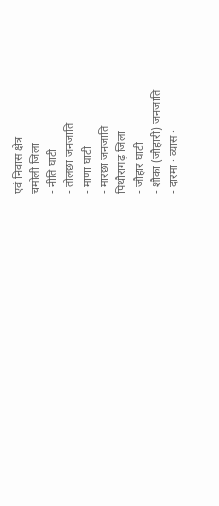एवं निवास क्षेत्र
चमोली जिला
- नीति घाटी
- तोलछा जनजाति
- माणा घाटी
- मारछा जनजाति
पिथौरागढ़ जिला
- जौहार घाटी
- शौका (जौहारी) जनजाति
- दारमा · व्यास ·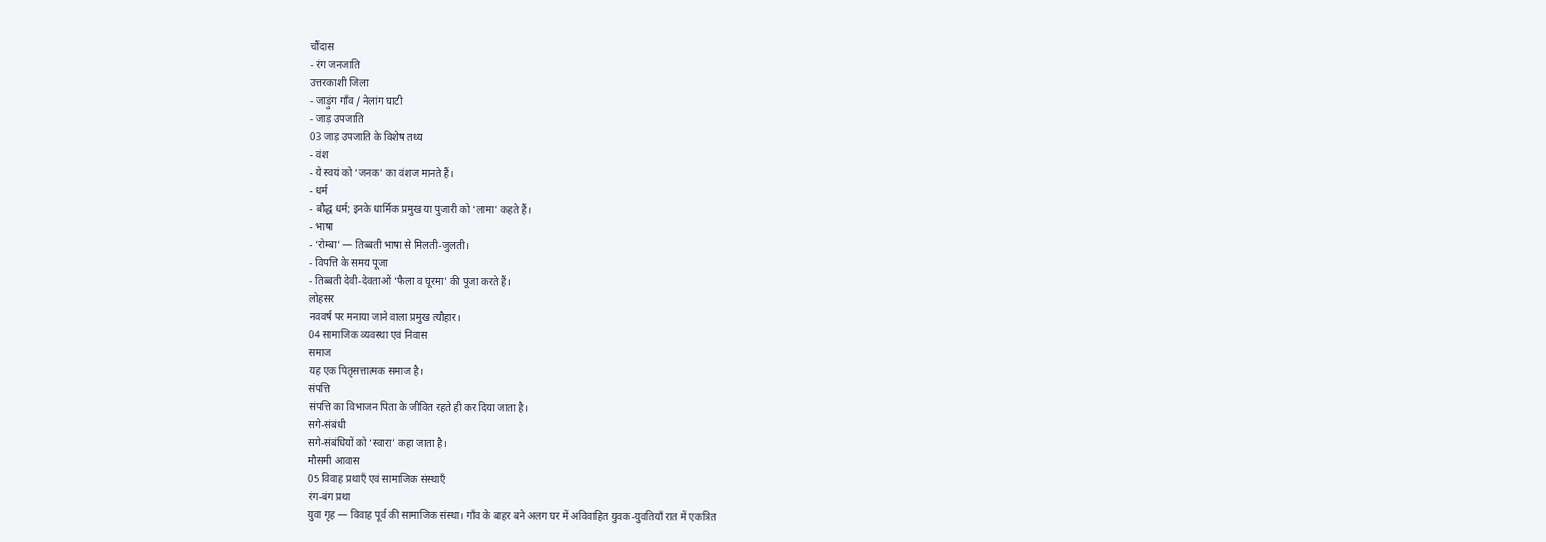चौंदास
- रंग जनजाति
उत्तरकाशी जिला
- जाड़ुंग गाँव / नेलांग घाटी
- जाड़ उपजाति
03 जाड़ उपजाति के विशेष तथ्य
- वंश
- ये स्वयं को ‘जनक’ का वंशज मानते हैं।
- धर्म
- बौद्ध धर्म; इनके धार्मिक प्रमुख या पुजारी को ‘लामा’ कहते हैं।
- भाषा
- ‘रोम्बा’ — तिब्बती भाषा से मिलती-जुलती।
- विपत्ति के समय पूजा
- तिब्बती देवी-देवताओं ‘फैला व घूरमा’ की पूजा करते हैं।
लोहसर
नववर्ष पर मनाया जाने वाला प्रमुख त्यौहार।
04 सामाजिक व्यवस्था एवं निवास
समाज
यह एक पितृसत्तात्मक समाज है।
संपत्ति
संपत्ति का विभाजन पिता के जीवित रहते ही कर दिया जाता है।
सगे-संबंधी
सगे-संबंधियों को ‘स्वारा’ कहा जाता है।
मौसमी आवास
05 विवाह प्रथाएँ एवं सामाजिक संस्थाएँ
रंग-बंग प्रथा
युवा गृह — विवाह पूर्व की सामाजिक संस्था। गाँव के बाहर बने अलग घर में अविवाहित युवक-युवतियाँ रात में एकत्रित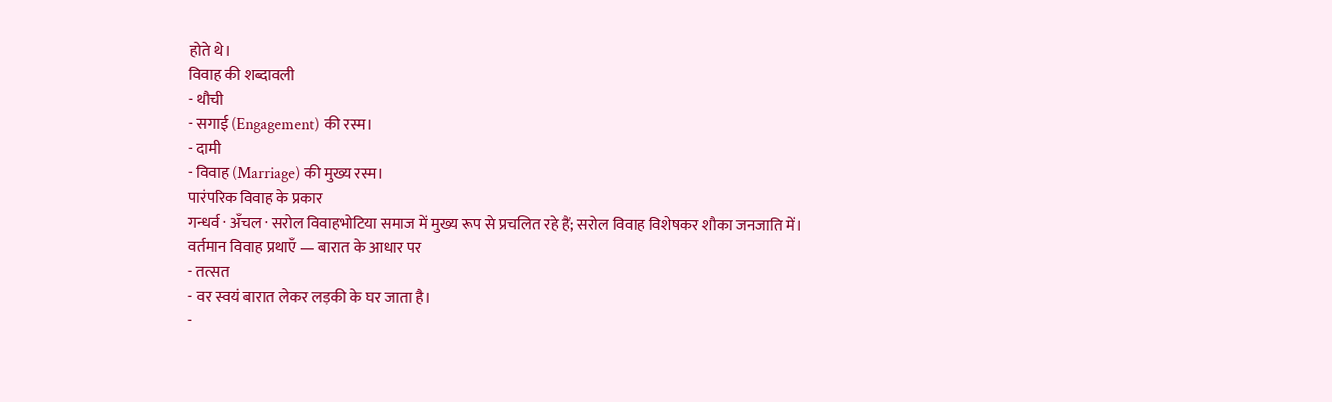होते थे।
विवाह की शब्दावली
- थौची
- सगाई (Engagement) की रस्म।
- दामी
- विवाह (Marriage) की मुख्य रस्म।
पारंपरिक विवाह के प्रकार
गन्धर्व · अँचल · सरोल विवाहभोटिया समाज में मुख्य रूप से प्रचलित रहे हैं; सरोल विवाह विशेषकर शौका जनजाति में।
वर्तमान विवाह प्रथाएँ — बारात के आधार पर
- तत्सत
- वर स्वयं बारात लेकर लड़की के घर जाता है।
-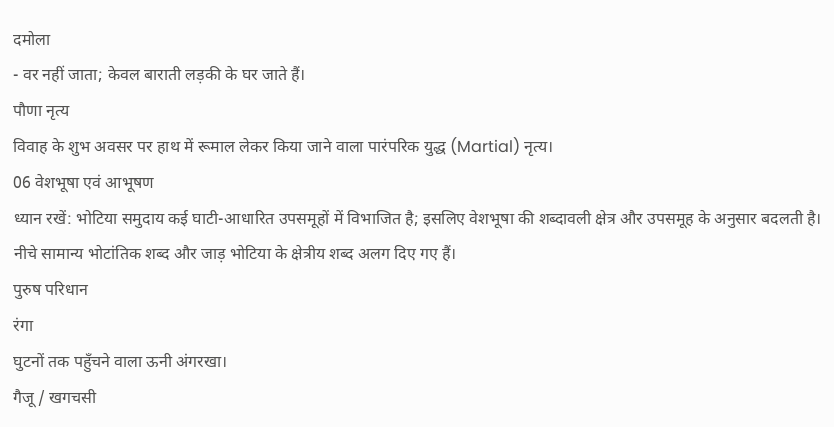दमोला
- वर नहीं जाता; केवल बाराती लड़की के घर जाते हैं।
पौणा नृत्य
विवाह के शुभ अवसर पर हाथ में रूमाल लेकर किया जाने वाला पारंपरिक युद्ध (Martial) नृत्य।
06 वेशभूषा एवं आभूषण
ध्यान रखें: भोटिया समुदाय कई घाटी-आधारित उपसमूहों में विभाजित है; इसलिए वेशभूषा की शब्दावली क्षेत्र और उपसमूह के अनुसार बदलती है। नीचे सामान्य भोटांतिक शब्द और जाड़ भोटिया के क्षेत्रीय शब्द अलग दिए गए हैं।
पुरुष परिधान
रंगा
घुटनों तक पहुँचने वाला ऊनी अंगरखा।
गैजू / खगचसी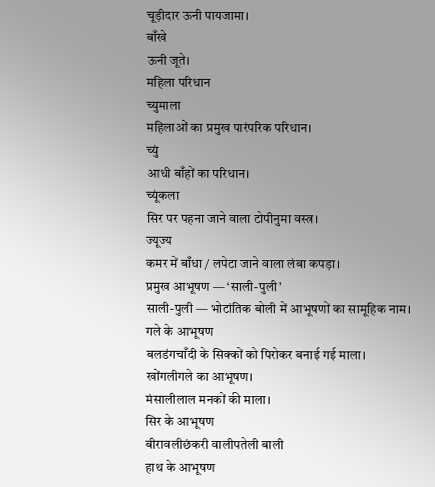चूड़ीदार ऊनी पायजामा।
बाँखे
ऊनी जूते।
महिला परिधान
च्युमाला
महिलाओं का प्रमुख पारंपरिक परिधान।
च्युं
आधी बाँहों का परिधान।
च्यूंकला
सिर पर पहना जाने वाला टोपीनुमा वस्त्र।
ज्यूज्य
कमर में बाँधा / लपेटा जाने वाला लंबा कपड़ा।
प्रमुख आभूषण — ‘साली-पुली’
साली-पुली — भोटांतिक बोली में आभूषणों का सामूहिक नाम।
गले के आभूषण
बलडंगचाँदी के सिक्कों को पिरोकर बनाई गई माला।
खोंगलीगले का आभूषण।
मंसालीलाल मनकों की माला।
सिर के आभूषण
बीरावलीछंकरी वालीपतेली बाली
हाथ के आभूषण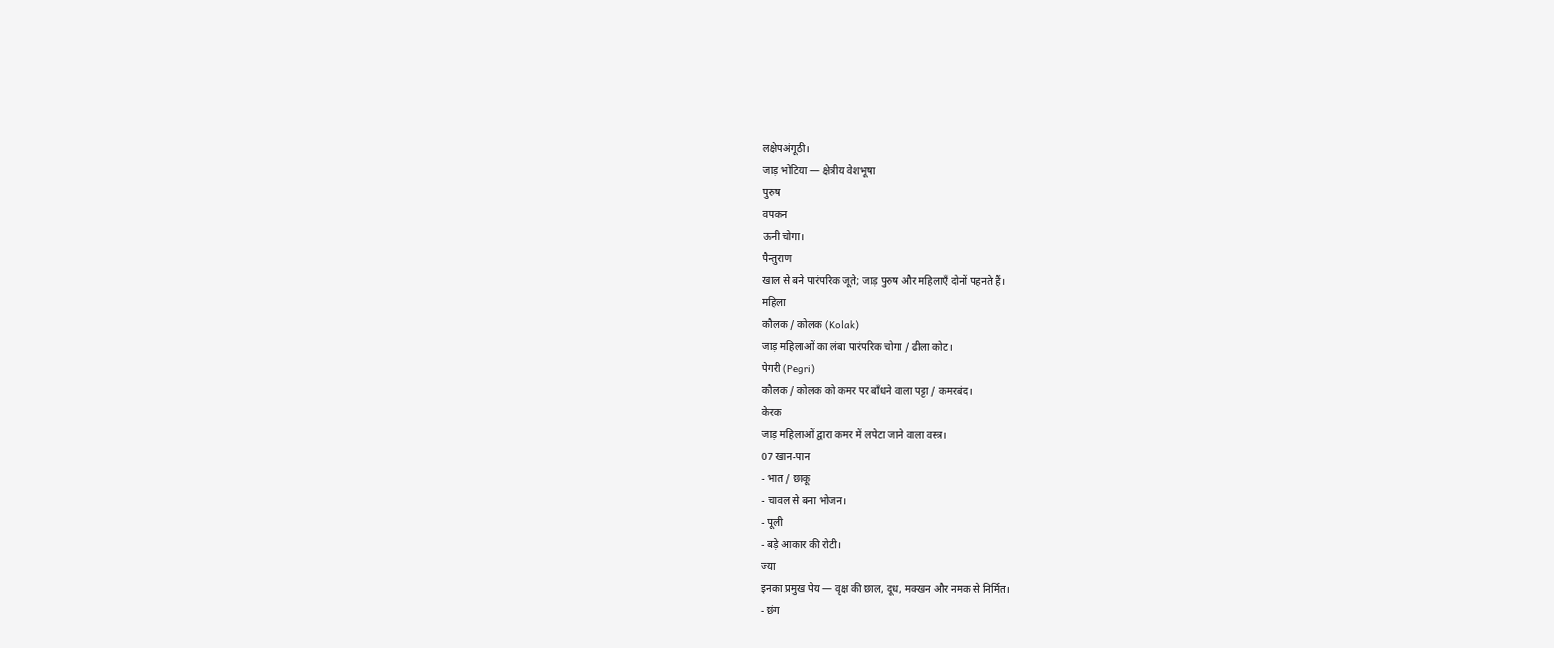लक्षेपअंगूठी।
जाड़ भोटिया — क्षेत्रीय वेशभूषा
पुरुष
वपकन
ऊनी चोगा।
पैन्तुराण
खाल से बने पारंपरिक जूते; जाड़ पुरुष और महिलाएँ दोनों पहनते हैं।
महिला
कौलक / कोलक (Kolak)
जाड़ महिलाओं का लंबा पारंपरिक चोगा / ढीला कोट।
पेगरी (Pegri)
कौलक / कोलक को कमर पर बाँधने वाला पट्टा / कमरबंद।
केरक
जाड़ महिलाओं द्वारा कमर में लपेटा जाने वाला वस्त्र।
07 खान-पान
- भात / छाकू
- चावल से बना भोजन।
- पूली
- बड़े आकार की रोटी।
ज्या
इनका प्रमुख पेय — वृक्ष की छाल, दूध, मक्खन और नमक से निर्मित।
- छंग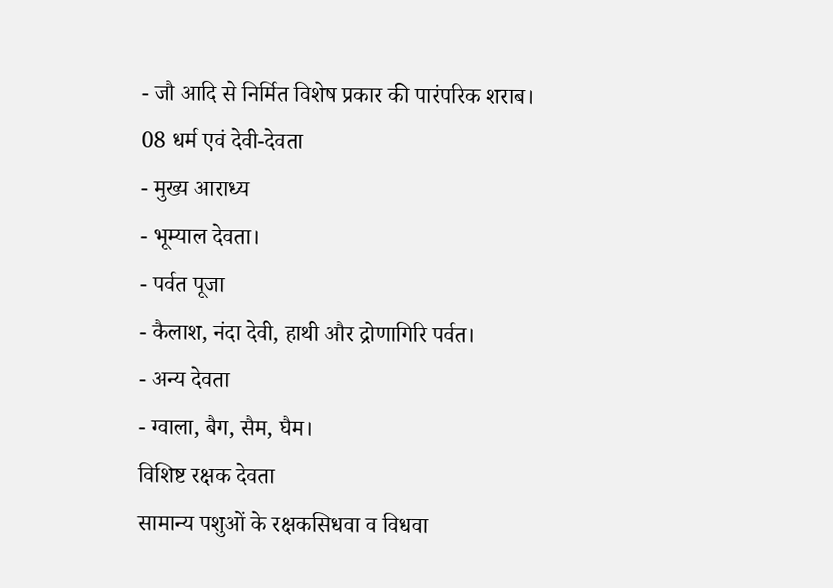- जौ आदि से निर्मित विशेष प्रकार की पारंपरिक शराब।
08 धर्म एवं देवी-देवता
- मुख्य आराध्य
- भूम्याल देवता।
- पर्वत पूजा
- कैलाश, नंदा देवी, हाथी और द्रोणागिरि पर्वत।
- अन्य देवता
- ग्वाला, बैग, सैम, घैम।
विशिष्ट रक्षक देवता
सामान्य पशुओं के रक्षकसिधवा व विधवा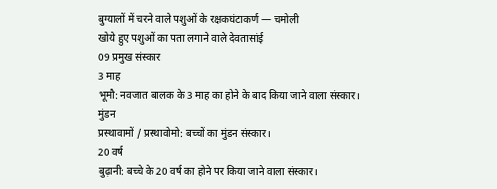बुग्यालों में चरने वाले पशुओं के रक्षकघंटाकर्ण — चमोली
खोये हुए पशुओं का पता लगाने वाले देवतासांई
09 प्रमुख संस्कार
3 माह
भूमौ: नवजात बालक के 3 माह का होने के बाद किया जाने वाला संस्कार।
मुंडन
प्रस्थावामों / प्रस्थावोमो: बच्चों का मुंडन संस्कार।
20 वर्ष
बुढ़ानी: बच्चे के 20 वर्ष का होने पर किया जाने वाला संस्कार।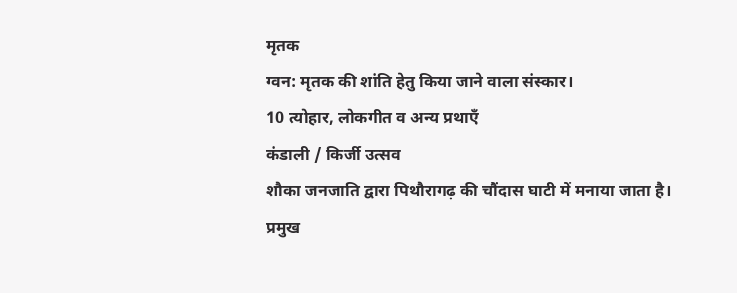मृतक
ग्वन: मृतक की शांति हेतु किया जाने वाला संस्कार।
10 त्योहार, लोकगीत व अन्य प्रथाएँ
कंडाली / किर्जी उत्सव
शौका जनजाति द्वारा पिथौरागढ़ की चौंदास घाटी में मनाया जाता है।
प्रमुख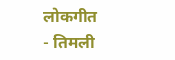लोकगीत
- तिमली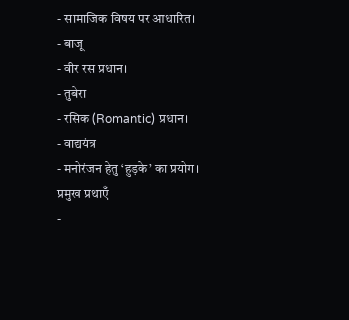- सामाजिक विषय पर आधारित।
- बाजू
- वीर रस प्रधान।
- तुबेरा
- रसिक (Romantic) प्रधान।
- वाद्ययंत्र
- मनोरंजन हेतु ‘हुड़के’ का प्रयोग।
प्रमुख प्रथाएँ
-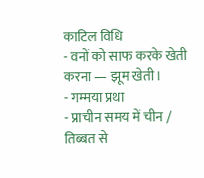काटिल विधि
- वनों को साफ करके खेती करना — झूम खेती।
- गम्मया प्रथा
- प्राचीन समय में चीन / तिब्बत से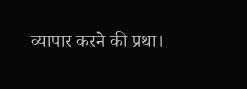व्यापार करने की प्रथा।